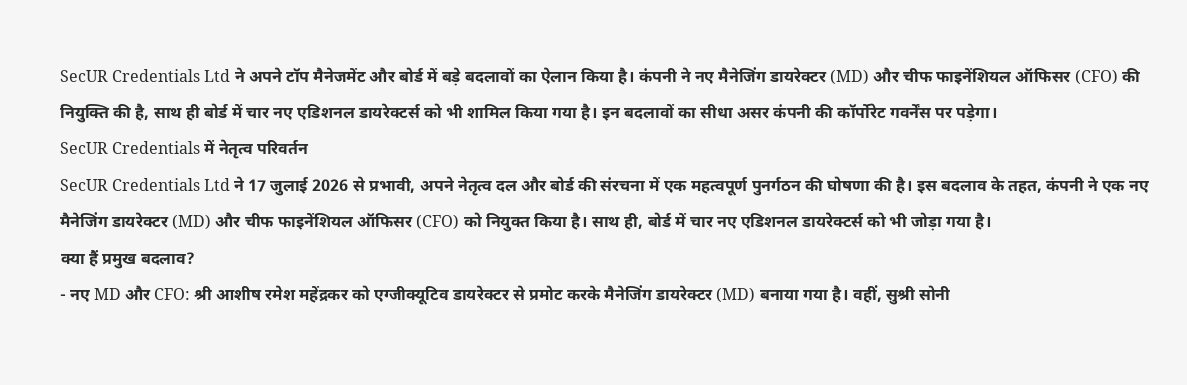SecUR Credentials Ltd ने अपने टॉप मैनेजमेंट और बोर्ड में बड़े बदलावों का ऐलान किया है। कंपनी ने नए मैनेजिंग डायरेक्टर (MD) और चीफ फाइनेंशियल ऑफिसर (CFO) की नियुक्ति की है, साथ ही बोर्ड में चार नए एडिशनल डायरेक्टर्स को भी शामिल किया गया है। इन बदलावों का सीधा असर कंपनी की कॉर्पोरेट गवर्नेंस पर पड़ेगा।
SecUR Credentials में नेतृत्व परिवर्तन
SecUR Credentials Ltd ने 17 जुलाई 2026 से प्रभावी, अपने नेतृत्व दल और बोर्ड की संरचना में एक महत्वपूर्ण पुनर्गठन की घोषणा की है। इस बदलाव के तहत, कंपनी ने एक नए मैनेजिंग डायरेक्टर (MD) और चीफ फाइनेंशियल ऑफिसर (CFO) को नियुक्त किया है। साथ ही, बोर्ड में चार नए एडिशनल डायरेक्टर्स को भी जोड़ा गया है।
क्या हैं प्रमुख बदलाव?
- नए MD और CFO: श्री आशीष रमेश महेंद्रकर को एग्जीक्यूटिव डायरेक्टर से प्रमोट करके मैनेजिंग डायरेक्टर (MD) बनाया गया है। वहीं, सुश्री सोनी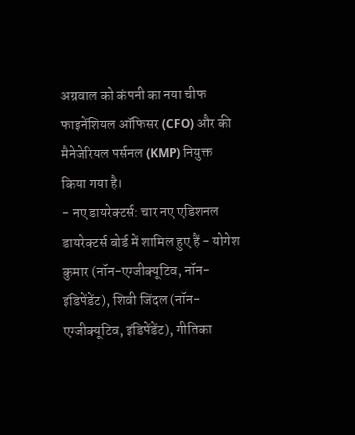अग्रवाल को कंपनी का नया चीफ फाइनेंशियल ऑफिसर (CFO) और की मैनेजेरियल पर्सनल (KMP) नियुक्त किया गया है।
- नए डायरेक्टर्स: चार नए एडिशनल डायरेक्टर्स बोर्ड में शामिल हुए हैं - योगेश कुमार (नॉन-एग्जीक्यूटिव, नॉन-इंडिपेंडेंट), शिवी जिंदल (नॉन-एग्जीक्यूटिव, इंडिपेंडेंट), गीतिका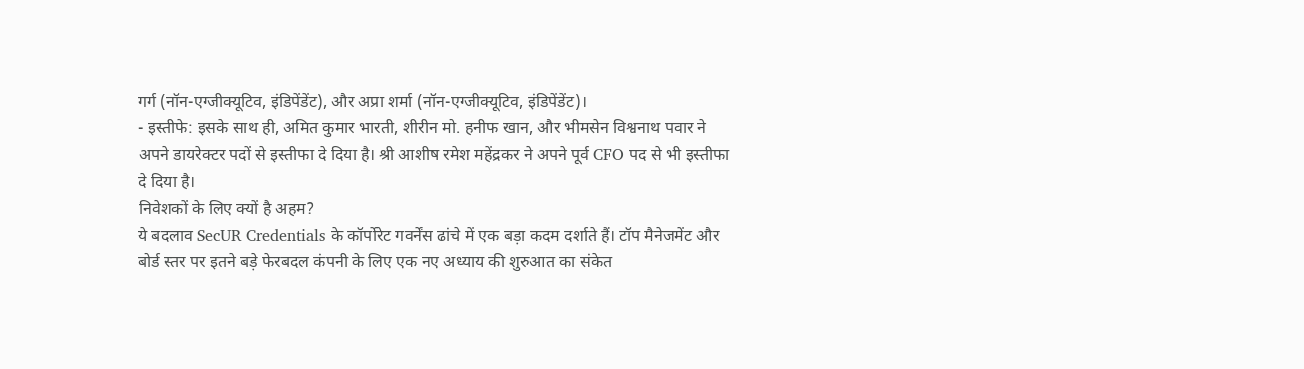गर्ग (नॉन-एग्जीक्यूटिव, इंडिपेंडेंट), और अप्रा शर्मा (नॉन-एग्जीक्यूटिव, इंडिपेंडेंट)।
- इस्तीफे: इसके साथ ही, अमित कुमार भारती, शीरीन मो. हनीफ खान, और भीमसेन विश्वनाथ पवार ने अपने डायरेक्टर पदों से इस्तीफा दे दिया है। श्री आशीष रमेश महेंद्रकर ने अपने पूर्व CFO पद से भी इस्तीफा दे दिया है।
निवेशकों के लिए क्यों है अहम?
ये बदलाव SecUR Credentials के कॉर्पोरेट गवर्नेंस ढांचे में एक बड़ा कदम दर्शाते हैं। टॉप मैनेजमेंट और बोर्ड स्तर पर इतने बड़े फेरबदल कंपनी के लिए एक नए अध्याय की शुरुआत का संकेत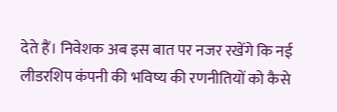देते हैं। निवेशक अब इस बात पर नजर रखेंगे कि नई लीडरशिप कंपनी की भविष्य की रणनीतियों को कैसे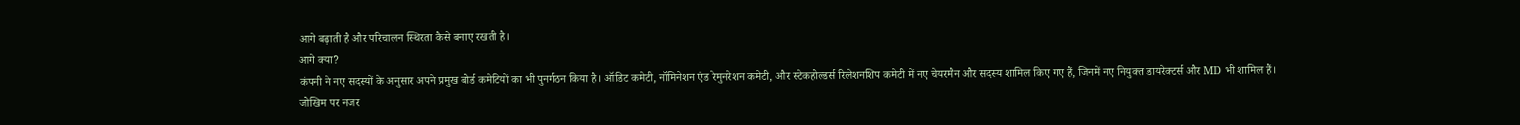आगे बढ़ाती है और परिचालन स्थिरता कैसे बनाए रखती है।
आगे क्या?
कंपनी ने नए सदस्यों के अनुसार अपने प्रमुख बोर्ड कमेटियों का भी पुनर्गठन किया है। ऑडिट कमेटी, नॉमिनेशन एंड रेमुनरेशन कमेटी, और स्टेकहोल्डर्स रिलेशनशिप कमेटी में नए चेयरमैन और सदस्य शामिल किए गए हैं, जिनमें नए नियुक्त डायरेक्टर्स और MD भी शामिल हैं।
जोखिम पर नजर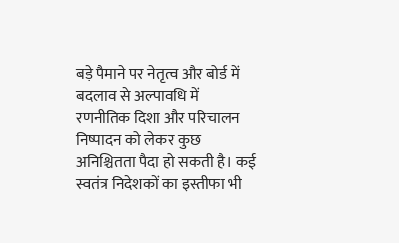बड़े पैमाने पर नेतृत्व और बोर्ड में बदलाव से अल्पावधि में रणनीतिक दिशा और परिचालन निष्पादन को लेकर कुछ अनिश्चितता पैदा हो सकती है। कई स्वतंत्र निदेशकों का इस्तीफा भी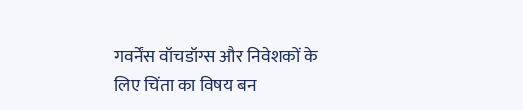गवर्नेंस वॉचडॉग्स और निवेशकों के लिए चिंता का विषय बन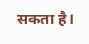सकता है।